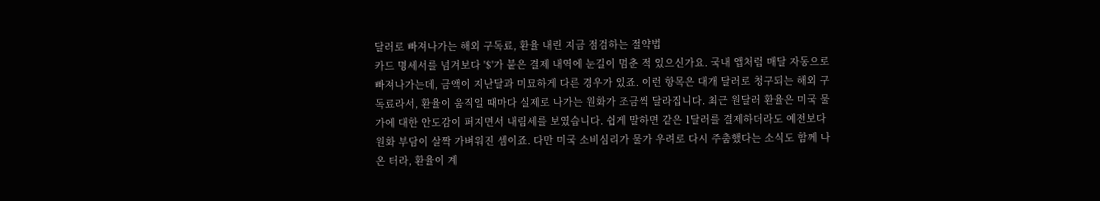달러로 빠져나가는 해외 구독료, 환율 내린 지금 점검하는 절약법
카드 명세서를 넘겨보다 '$'가 붙은 결제 내역에 눈길이 멈춘 적 있으신가요. 국내 앱처럼 매달 자동으로 빠져나가는데, 금액이 지난달과 미묘하게 다른 경우가 있죠. 이런 항목은 대개 달러로 청구되는 해외 구독료라서, 환율이 움직일 때마다 실제로 나가는 원화가 조금씩 달라집니다. 최근 원달러 환율은 미국 물가에 대한 안도감이 퍼지면서 내림세를 보였습니다. 쉽게 말하면 같은 1달러를 결제하더라도 예전보다 원화 부담이 살짝 가벼워진 셈이죠. 다만 미국 소비심리가 물가 우려로 다시 주춤했다는 소식도 함께 나온 터라, 환율이 계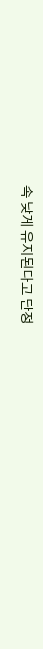속 낮게 유지된다고 단정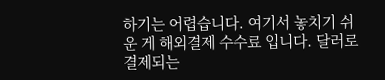하기는 어렵습니다. 여기서 놓치기 쉬운 게 해외결제 수수료 입니다. 달러로 결제되는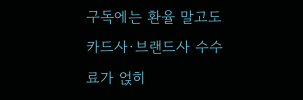구독에는 환율 말고도 카드사·브랜드사 수수료가 얹히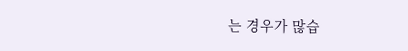는 경우가 많습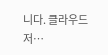니다. 클라우드 저…